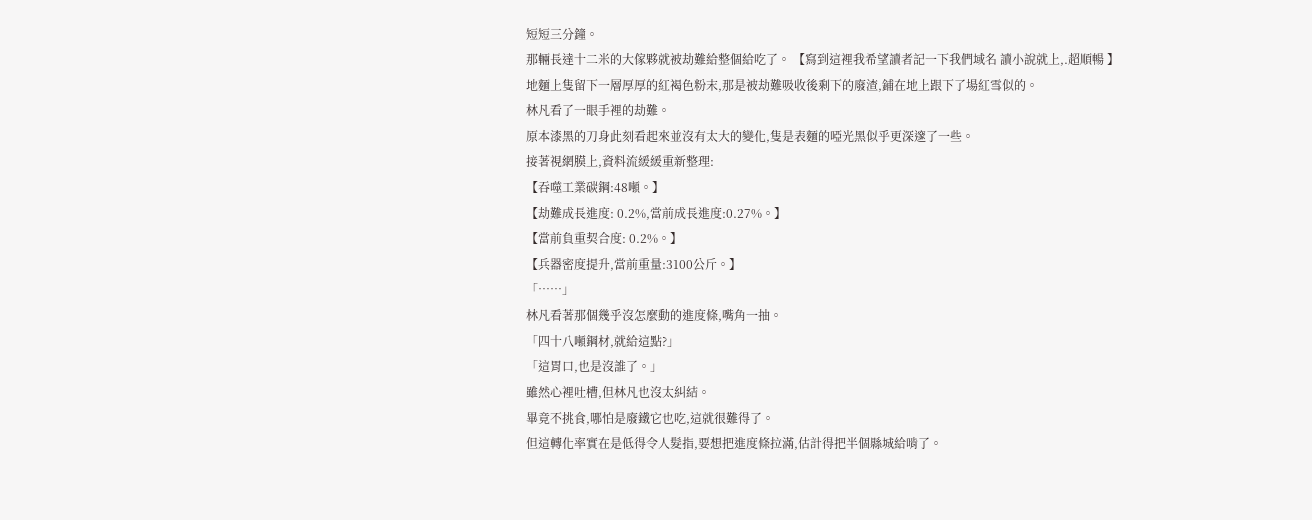短短三分鐘。
那輛長達十二米的大傢夥就被劫難給整個給吃了。 【寫到這裡我希望讀者記一下我們域名 讀小說就上,.超順暢 】
地麵上隻留下一層厚厚的紅褐色粉末,那是被劫難吸收後剩下的廢渣,鋪在地上跟下了場紅雪似的。
林凡看了一眼手裡的劫難。
原本漆黑的刀身此刻看起來並沒有太大的變化,隻是表麵的啞光黑似乎更深邃了一些。
接著視網膜上,資料流緩緩重新整理:
【吞噬工業碳鋼:48噸。】
【劫難成長進度: 0.2%,當前成長進度:0.27%。】
【當前負重契合度: 0.2%。】
【兵器密度提升,當前重量:3100公斤。】
「……」
林凡看著那個幾乎沒怎麼動的進度條,嘴角一抽。
「四十八噸鋼材,就給這點?」
「這胃口,也是沒誰了。」
雖然心裡吐槽,但林凡也沒太糾結。
畢竟不挑食,哪怕是廢鐵它也吃,這就很難得了。
但這轉化率實在是低得令人髮指,要想把進度條拉滿,估計得把半個縣城給啃了。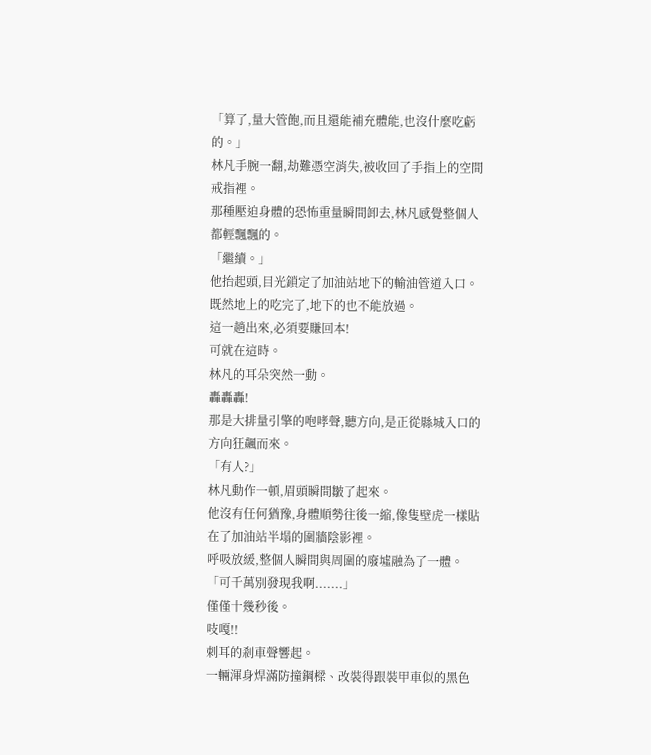「算了,量大管飽,而且還能補充體能,也沒什麼吃虧的。」
林凡手腕一翻,劫難憑空消失,被收回了手指上的空間戒指裡。
那種壓迫身體的恐怖重量瞬間卸去,林凡感覺整個人都輕飄飄的。
「繼續。」
他抬起頭,目光鎖定了加油站地下的輸油管道入口。
既然地上的吃完了,地下的也不能放過。
這一趟出來,必須要賺回本!
可就在這時。
林凡的耳朵突然一動。
轟轟轟!
那是大排量引擎的咆哮聲,聽方向,是正從縣城入口的方向狂飆而來。
「有人?」
林凡動作一頓,眉頭瞬間皺了起來。
他沒有任何猶豫,身體順勢往後一縮,像隻壁虎一樣貼在了加油站半塌的圍牆陰影裡。
呼吸放緩,整個人瞬間與周圍的廢墟融為了一體。
「可千萬別發現我啊.......」
僅僅十幾秒後。
吱嘎!!
刺耳的剎車聲響起。
一輛渾身焊滿防撞鋼樑、改裝得跟裝甲車似的黑色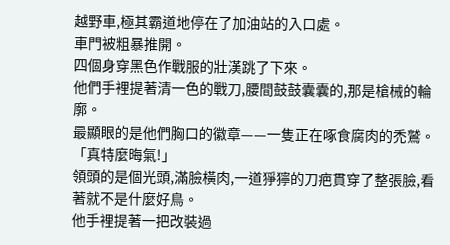越野車,極其霸道地停在了加油站的入口處。
車門被粗暴推開。
四個身穿黑色作戰服的壯漢跳了下來。
他們手裡提著清一色的戰刀,腰間鼓鼓囊囊的,那是槍械的輪廓。
最顯眼的是他們胸口的徽章——一隻正在啄食腐肉的禿鷲。
「真特麼晦氣!」
領頭的是個光頭,滿臉橫肉,一道猙獰的刀疤貫穿了整張臉,看著就不是什麼好鳥。
他手裡提著一把改裝過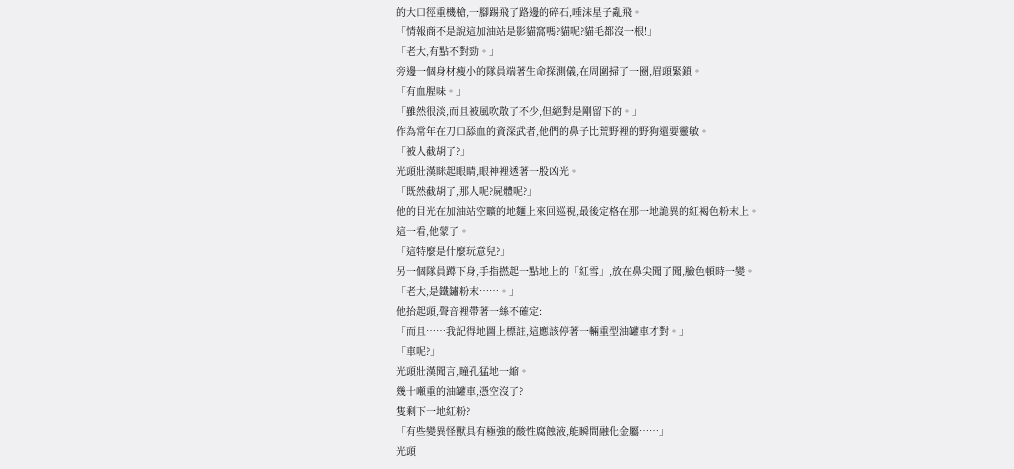的大口徑重機槍,一腳踢飛了路邊的碎石,唾沫星子亂飛。
「情報商不是說這加油站是影貓窩嗎?貓呢?貓毛都沒一根!」
「老大,有點不對勁。」
旁邊一個身材瘦小的隊員端著生命探測儀,在周圍掃了一圈,眉頭緊鎖。
「有血腥味。」
「雖然很淡,而且被風吹散了不少,但絕對是剛留下的。」
作為常年在刀口舔血的資深武者,他們的鼻子比荒野裡的野狗還要靈敏。
「被人截胡了?」
光頭壯漢眯起眼睛,眼神裡透著一股凶光。
「既然截胡了,那人呢?屍體呢?」
他的目光在加油站空曠的地麵上來回巡視,最後定格在那一地詭異的紅褐色粉末上。
這一看,他蒙了。
「這特麼是什麼玩意兒?」
另一個隊員蹲下身,手指撚起一點地上的「紅雪」,放在鼻尖聞了聞,臉色頓時一變。
「老大,是鐵鏽粉末……。」
他抬起頭,聲音裡帶著一絲不確定:
「而且……我記得地圖上標註,這應該停著一輛重型油罐車才對。」
「車呢?」
光頭壯漢聞言,瞳孔猛地一縮。
幾十噸重的油罐車,憑空沒了?
隻剩下一地紅粉?
「有些變異怪獸具有極強的酸性腐蝕液,能瞬間融化金屬……」
光頭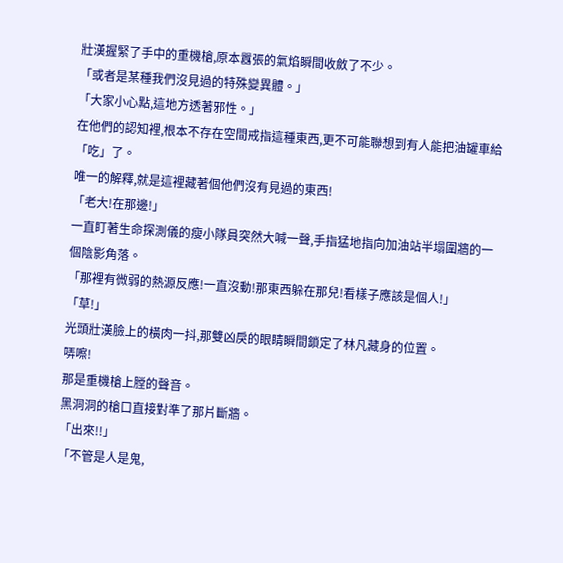壯漢握緊了手中的重機槍,原本囂張的氣焰瞬間收斂了不少。
「或者是某種我們沒見過的特殊變異體。」
「大家小心點,這地方透著邪性。」
在他們的認知裡,根本不存在空間戒指這種東西,更不可能聯想到有人能把油罐車給「吃」了。
唯一的解釋,就是這裡藏著個他們沒有見過的東西!
「老大!在那邊!」
一直盯著生命探測儀的瘦小隊員突然大喊一聲,手指猛地指向加油站半塌圍牆的一個陰影角落。
「那裡有微弱的熱源反應!一直沒動!那東西躲在那兒!看樣子應該是個人!」
「草!」
光頭壯漢臉上的橫肉一抖,那雙凶戾的眼睛瞬間鎖定了林凡藏身的位置。
哢嚓!
那是重機槍上膛的聲音。
黑洞洞的槍口直接對準了那片斷牆。
「出來!!」
「不管是人是鬼,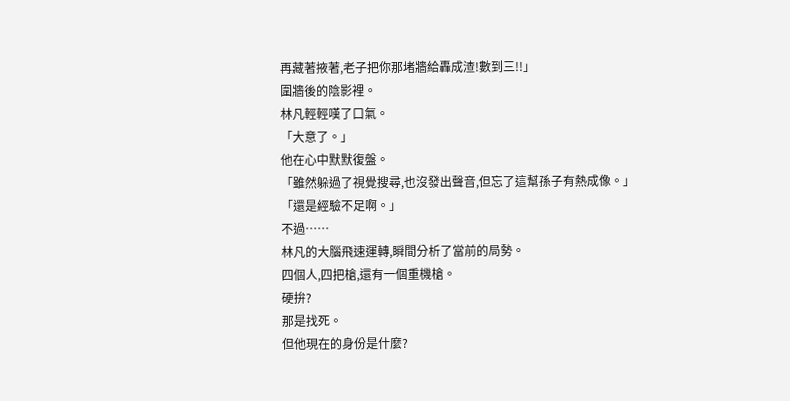再藏著掖著,老子把你那堵牆給轟成渣!數到三!!」
圍牆後的陰影裡。
林凡輕輕嘆了口氣。
「大意了。」
他在心中默默復盤。
「雖然躲過了視覺搜尋,也沒發出聲音,但忘了這幫孫子有熱成像。」
「還是經驗不足啊。」
不過……
林凡的大腦飛速運轉,瞬間分析了當前的局勢。
四個人,四把槍,還有一個重機槍。
硬拚?
那是找死。
但他現在的身份是什麼?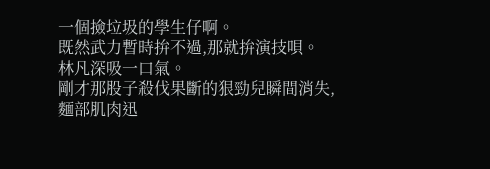一個撿垃圾的學生仔啊。
既然武力暫時拚不過,那就拚演技唄。
林凡深吸一口氣。
剛才那股子殺伐果斷的狠勁兒瞬間消失,麵部肌肉迅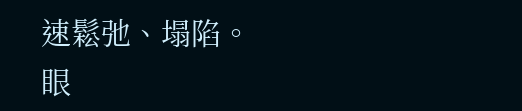速鬆弛、塌陷。
眼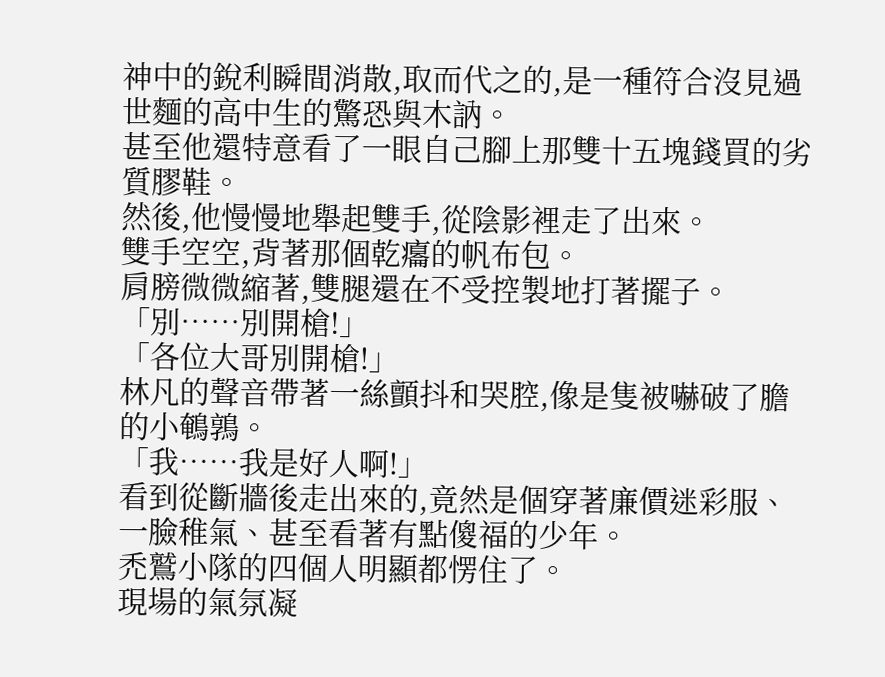神中的銳利瞬間消散,取而代之的,是一種符合沒見過世麵的高中生的驚恐與木訥。
甚至他還特意看了一眼自己腳上那雙十五塊錢買的劣質膠鞋。
然後,他慢慢地舉起雙手,從陰影裡走了出來。
雙手空空,背著那個乾癟的帆布包。
肩膀微微縮著,雙腿還在不受控製地打著擺子。
「別……別開槍!」
「各位大哥別開槍!」
林凡的聲音帶著一絲顫抖和哭腔,像是隻被嚇破了膽的小鵪鶉。
「我……我是好人啊!」
看到從斷牆後走出來的,竟然是個穿著廉價迷彩服、一臉稚氣、甚至看著有點傻福的少年。
禿鷲小隊的四個人明顯都愣住了。
現場的氣氛凝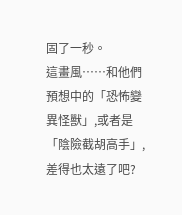固了一秒。
這畫風……和他們預想中的「恐怖變異怪獸」,或者是「陰險截胡高手」,差得也太遠了吧?